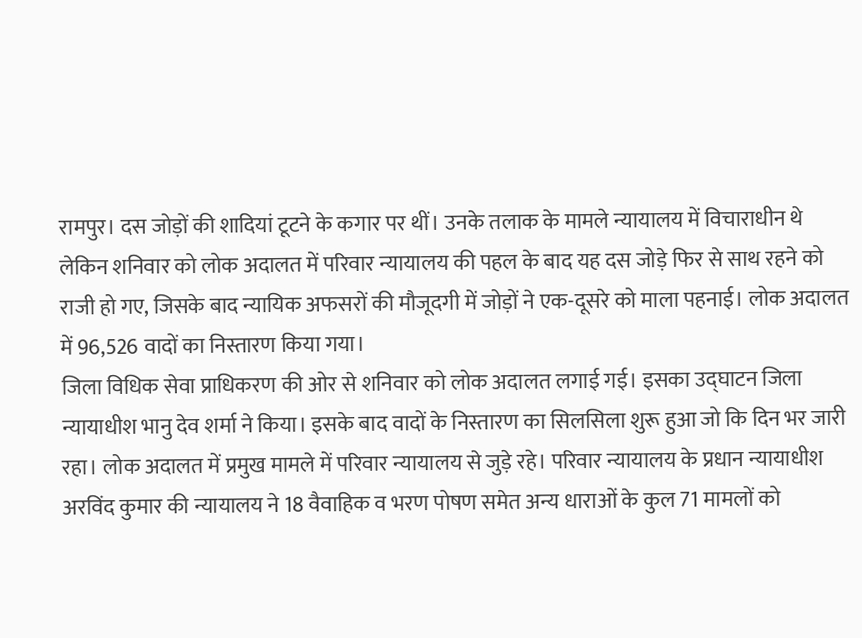रामपुर। दस जोड़ों की शादियां टूटने के कगार पर थीं। उनके तलाक के मामले न्यायालय में विचाराधीन थे लेकिन शनिवार को लोक अदालत में परिवार न्यायालय की पहल के बाद यह दस जोड़े फिर से साथ रहने को राजी हो गए, जिसके बाद न्यायिक अफसरों की मौजूदगी में जोड़ों ने एक-दूसरे को माला पहनाई। लोक अदालत में 96,526 वादों का निस्तारण किया गया।
जिला विधिक सेवा प्राधिकरण की ओर से शनिवार को लोक अदालत लगाई गई। इसका उद्घाटन जिला न्यायाधीश भानु देव शर्मा ने किया। इसके बाद वादों के निस्तारण का सिलसिला शुरू हुआ जो कि दिन भर जारी रहा। लोक अदालत में प्रमुख मामले में परिवार न्यायालय से जुड़े रहे। परिवार न्यायालय के प्रधान न्यायाधीश अरविंद कुमार की न्यायालय ने 18 वैवाहिक व भरण पोषण समेत अन्य धाराओं के कुल 71 मामलों को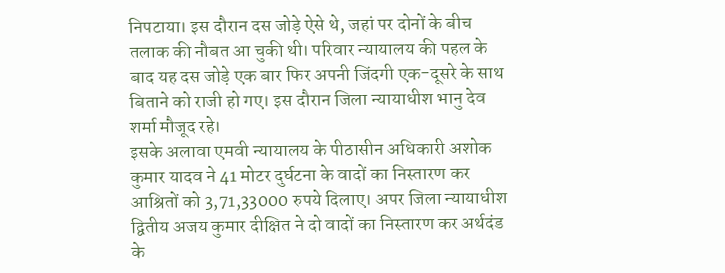निपटाया। इस दौरान दस जोड़े ऐसे थे, जहां पर दोनों के बीच तलाक की नौबत आ चुकी थी। परिवार न्यायालय की पहल के बाद यह दस जोड़े एक बार फिर अपनी जिंदगी एक-दूसरे के साथ बिताने को राजी हो गए। इस दौरान जिला न्यायाधीश भानु देव शर्मा मौजूद रहे।
इसके अलावा एमवी न्यायालय के पीठासीन अधिकारी अशोक कुमार यादव ने 41 मोटर दुर्घटना के वादों का निस्तारण कर आश्रितों को 3,71,33000 रुपये दिलाए। अपर जिला न्यायाधीश द्वितीय अजय कुमार दीक्षित ने दो वादों का निस्तारण कर अर्थदंड के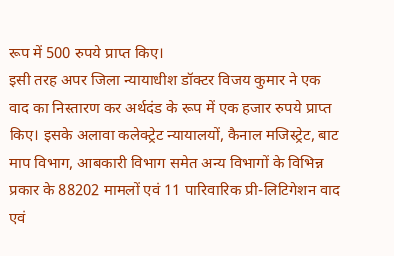रूप में 500 रुपये प्राप्त किए।
इसी तरह अपर जिला न्यायाधीश डॉक्टर विजय कुमार ने एक वाद का निस्तारण कर अर्थदंड के रूप में एक हजार रुपये प्राप्त किए। इसके अलावा कलेक्ट्रेट न्यायालयों, कैनाल मजिस्ट्रेट, बाट माप विभाग, आबकारी विभाग समेत अन्य विभागों के विभिन्न प्रकार के 88202 मामलों एवं 11 पारिवारिक प्री-लिटिगेशन वाद एवं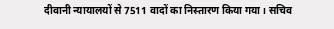दीवानी न्यायालयों से 7511 वादों का निस्तारण किया गया। सचिव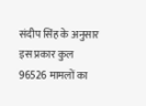संदीप सिंह के अनुसार इस प्रकार कुल 96526 मामलों का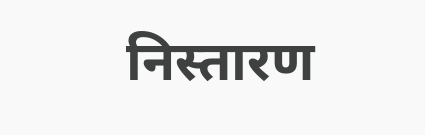निस्तारण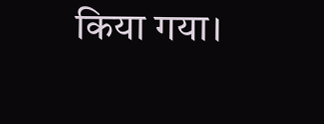किया गया।